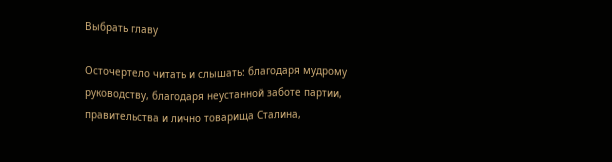Выбрать главу

Осточертело читать и слышать: благодаря мудрому руководству, благодаря неустанной заботе партии, правительства и лично товарища Сталина,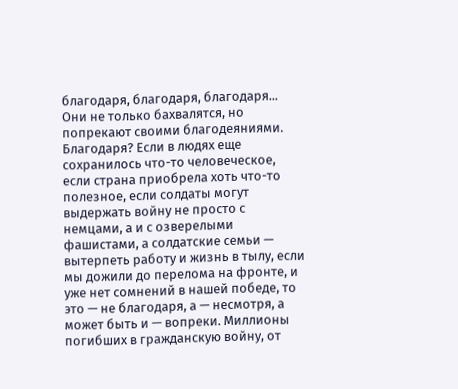благодаря, благодаря, благодаря... Они не только бахвалятся, но попрекают своими благодеяниями. Благодаря? Если в людях еще сохранилось что-то человеческое, если страна приобрела хоть что-то полезное, если солдаты могут выдержать войну не просто с немцами, а и с озверелыми фашистами, а солдатские семьи — вытерпеть работу и жизнь в тылу, если мы дожили до перелома на фронте, и уже нет сомнений в нашей победе, то это — не благодаря, а — несмотря, а может быть и — вопреки. Миллионы погибших в гражданскую войну, от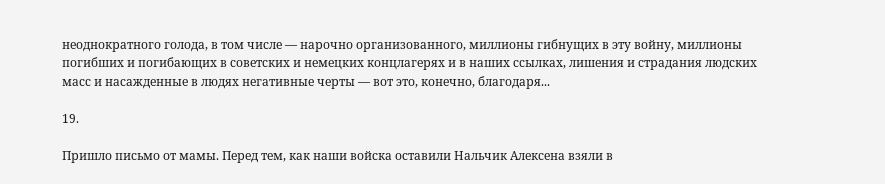неоднократного голода, в том числе — нарочно организованного, миллионы гибнущих в эту войну, миллионы погибших и погибающих в советских и немецких концлагерях и в наших ссылках, лишения и страдания людских масс и насажденные в людях негативные черты — вот это, конечно, благодаря...

19.

Пришло письмо от мамы. Перед тем, как наши войска оставили Нальчик Алексена взяли в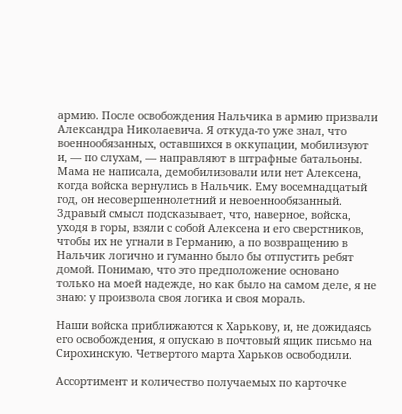армию. После освобождения Нальчика в армию призвали Александра Николаевича. Я откуда-то уже знал, что военнообязанных, оставшихся в оккупации, мобилизуют и, — по слухам, — направляют в штрафные батальоны. Мама не написала, демобилизовали или нет Алексена, когда войска вернулись в Нальчик. Ему восемнадцатый год, он несовершеннолетний и невоеннообязанный. Здравый смысл подсказывает, что, наверное, войска, уходя в горы, взяли с собой Алексена и его сверстников, чтобы их не угнали в Германию, а по возвращению в Нальчик логично и гуманно было бы отпустить ребят домой. Понимаю, что это предположение основано только на моей надежде, но как было на самом деле, я не знаю: у произвола своя логика и своя мораль.

Наши войска приближаются к Харькову, и, не дожидаясь его освобождения, я опускаю в почтовый ящик письмо на Сирохинскую. Четвертого марта Харьков освободили.

Ассортимент и количество получаемых по карточке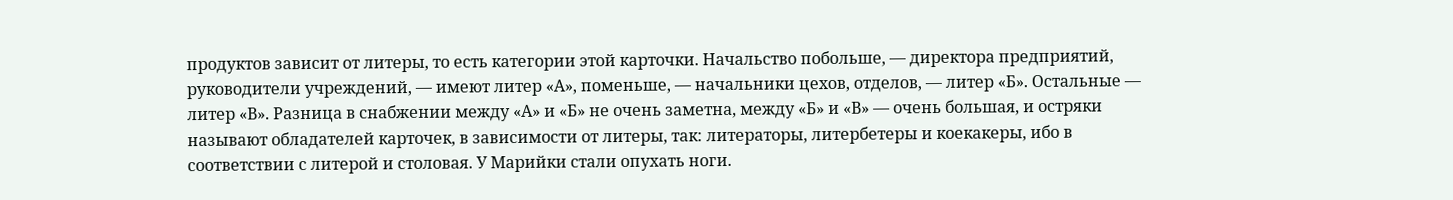продуктов зависит от литеры, то есть категории этой карточки. Начальство побольше, — директора предприятий, руководители учреждений, — имеют литер «А», поменьше, — начальники цехов, отделов, — литер «Б». Остальные — литер «В». Разница в снабжении между «А» и «Б» не очень заметна, между «Б» и «В» — очень большая, и остряки называют обладателей карточек, в зависимости от литеры, так: литераторы, литербетеры и коекакеры, ибо в соответствии с литерой и столовая. У Марийки стали опухать ноги.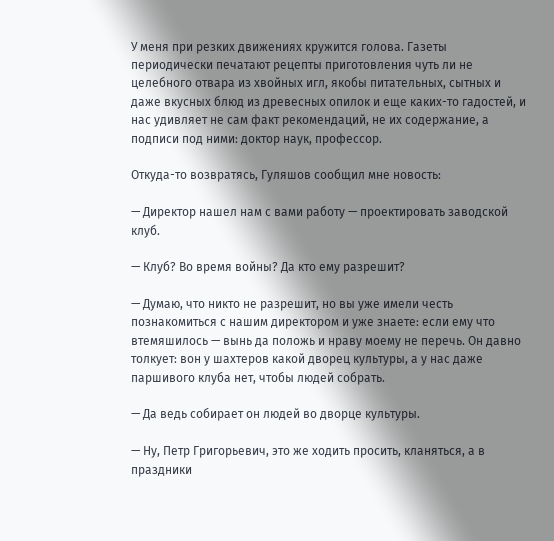У меня при резких движениях кружится голова. Газеты периодически печатают рецепты приготовления чуть ли не целебного отвара из хвойных игл, якобы питательных, сытных и даже вкусных блюд из древесных опилок и еще каких-то гадостей, и нас удивляет не сам факт рекомендаций, не их содержание, а подписи под ними: доктор наук, профессор.

Откуда-то возвратясь, Гуляшов сообщил мне новость:

— Директор нашел нам с вами работу — проектировать заводской клуб.

— Клуб? Во время войны? Да кто ему разрешит?

— Думаю, что никто не разрешит, но вы уже имели честь познакомиться с нашим директором и уже знаете: если ему что втемяшилось — вынь да положь и нраву моему не перечь. Он давно толкует: вон у шахтеров какой дворец культуры, а у нас даже паршивого клуба нет, чтобы людей собрать.

— Да ведь собирает он людей во дворце культуры.

— Ну, Петр Григорьевич, это же ходить просить, кланяться, а в праздники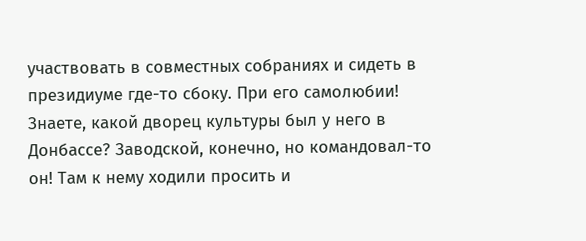участвовать в совместных собраниях и сидеть в президиуме где-то сбоку. При его самолюбии! Знаете, какой дворец культуры был у него в Донбассе? Заводской, конечно, но командовал-то он! Там к нему ходили просить и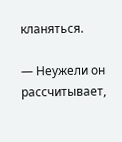кланяться.

— Неужели он рассчитывает,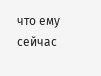что ему сейчас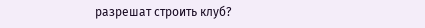разрешат строить клуб?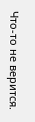Что-то не верится.